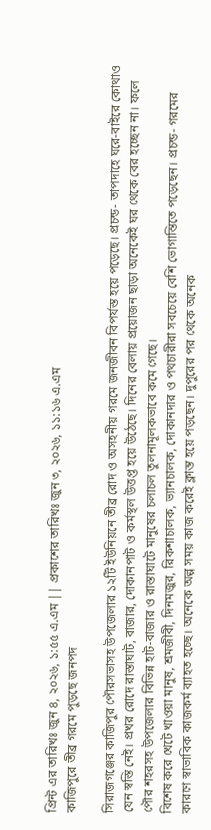প্রিন্ট এর তারিখঃ জুন ৪, ২০২৬, ১:৫৫ এ.এম || প্রকাশের তারিখঃ জুন ৩, ২০২৬, ১১:১৬ এ.এম
কাজিপুরে তীব্র গরমে পুড়ছে জনপদ

সিরাজগঞ্জের কাজিপুর পৌরসভাসহ উপজেলার ১২টি ইউনিয়নে তীব্র রোদ ও অসহনীয় গরমে জনজীবন বিপর্যস্ত হয়ে পড়েছে। প্রচন্ড- তাপদাহে ঘরে-বাইরে কোথাও যেন স্বস্তি নেই। প্রখর রোদে রাস্তাঘাট, বাজার, দোকানপাট ও কর্মস্থল উত্তপ্ত হয়ে উঠেছে। দিনের বেলায় প্রয়োজন ছাড়া অনেকেই ঘর থেকে বের হচ্ছেন না। ফলে পৌর শহরসহ উপজেলার বিভিন্ন হাট-বাজার ও রাস্তাঘাটে মানুষের চলাচল তুলনামূলকভাবে কমে গেছে।
বিশেষ করে খেটে খাওয়া মানুষ, শ্রমজীবী, দিনমজুর, রিকশাচালক, ভ্যানচালক, দোকানদার ও পথচারীরা সবচেয়ে বেশি ভোগান্তিতে পড়েছেন। প্রচন্ড- গরমের কারণে স্বাভাবিক কাজকর্ম ব্যাহত হচ্ছে। অনেকে অল্প সময় কাজ করেই ক্লান্ত হয়ে পড়ছেন। দুপুরের পর থেকে অনেক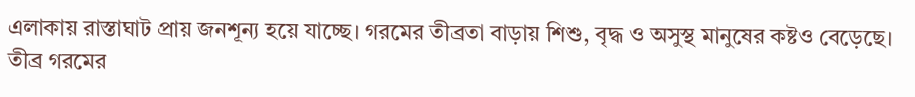এলাকায় রাস্তাঘাট প্রায় জনশূন্য হয়ে যাচ্ছে। গরমের তীব্রতা বাড়ায় শিশু, বৃদ্ধ ও অসুস্থ মানুষের কষ্টও বেড়েছে। তীব্র গরমের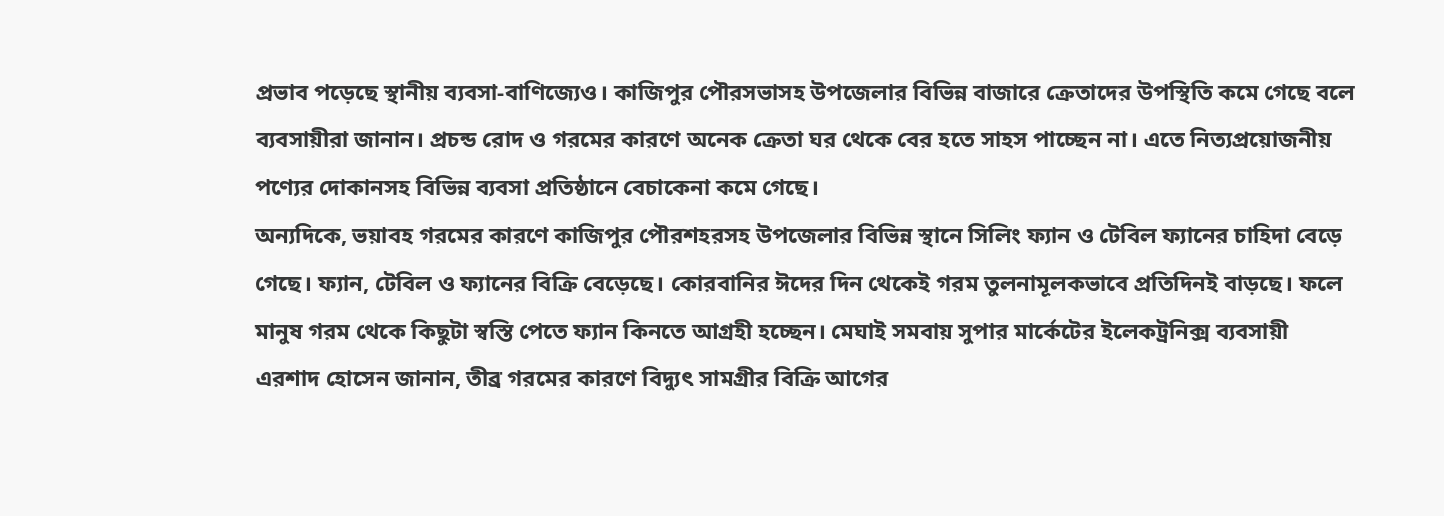প্রভাব পড়েছে স্থানীয় ব্যবসা-বাণিজ্যেও। কাজিপুর পৌরসভাসহ উপজেলার বিভিন্ন বাজারে ক্রেতাদের উপস্থিতি কমে গেছে বলে ব্যবসায়ীরা জানান। প্রচন্ড রোদ ও গরমের কারণে অনেক ক্রেতা ঘর থেকে বের হতে সাহস পাচ্ছেন না। এতে নিত্যপ্রয়োজনীয় পণ্যের দোকানসহ বিভিন্ন ব্যবসা প্রতিষ্ঠানে বেচাকেনা কমে গেছে।
অন্যদিকে, ভয়াবহ গরমের কারণে কাজিপুর পৌরশহরসহ উপজেলার বিভিন্ন স্থানে সিলিং ফ্যান ও টেবিল ফ্যানের চাহিদা বেড়ে গেছে। ফ্যান, টেবিল ও ফ্যানের বিক্রি বেড়েছে। কোরবানির ঈদের দিন থেকেই গরম তুলনামূলকভাবে প্রতিদিনই বাড়ছে। ফলে মানুষ গরম থেকে কিছুটা স্বস্তি পেতে ফ্যান কিনতে আগ্রহী হচ্ছেন। মেঘাই সমবায় সুপার মার্কেটের ইলেকট্রনিক্স ব্যবসায়ী এরশাদ হোসেন জানান, তীব্র গরমের কারণে বিদ্যুৎ সামগ্রীর বিক্রি আগের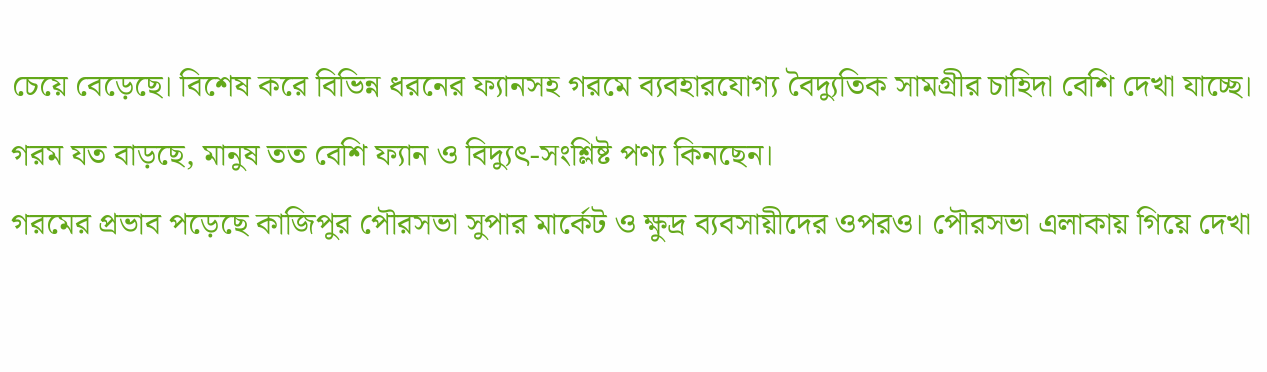চেয়ে বেড়েছে। বিশেষ করে বিভিন্ন ধরনের ফ্যানসহ গরমে ব্যবহারযোগ্য বৈদ্যুতিক সামগ্রীর চাহিদা বেশি দেখা যাচ্ছে। গরম যত বাড়ছে, মানুষ তত বেশি ফ্যান ও বিদ্যুৎ-সংশ্লিষ্ট পণ্য কিনছেন।
গরমের প্রভাব পড়েছে কাজিপুর পৌরসভা সুপার মার্কেট ও ক্ষুদ্র ব্যবসায়ীদের ওপরও। পৌরসভা এলাকায় গিয়ে দেখা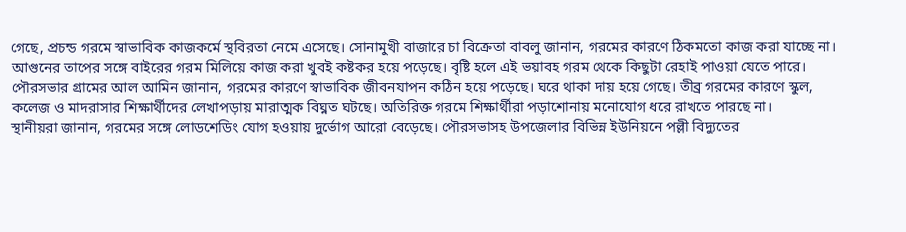গেছে, প্রচন্ড গরমে স্বাভাবিক কাজকর্মে স্থবিরতা নেমে এসেছে। সোনামুখী বাজারে চা বিক্রেতা বাবলু জানান, গরমের কারণে ঠিকমতো কাজ করা যাচ্ছে না। আগুনের তাপের সঙ্গে বাইরের গরম মিলিয়ে কাজ করা খুবই কষ্টকর হয়ে পড়েছে। বৃষ্টি হলে এই ভয়াবহ গরম থেকে কিছুটা রেহাই পাওয়া যেতে পারে। পৌরসভার গ্ৰামের আল আমিন জানান, গরমের কারণে স্বাভাবিক জীবনযাপন কঠিন হয়ে পড়েছে। ঘরে থাকা দায় হয়ে গেছে। তীব্র গরমের কারণে স্কুল, কলেজ ও মাদরাসার শিক্ষার্থীদের লেখাপড়ায় মারাত্মক বিঘ্নত ঘটছে। অতিরিক্ত গরমে শিক্ষার্থীরা পড়াশোনায় মনোযোগ ধরে রাখতে পারছে না।
স্থানীয়রা জানান, গরমের সঙ্গে লোডশেডিং যোগ হওয়ায় দুর্ভোগ আরো বেড়েছে। পৌরসভাসহ উপজেলার বিভিন্ন ইউনিয়নে পল্লী বিদ্যুতের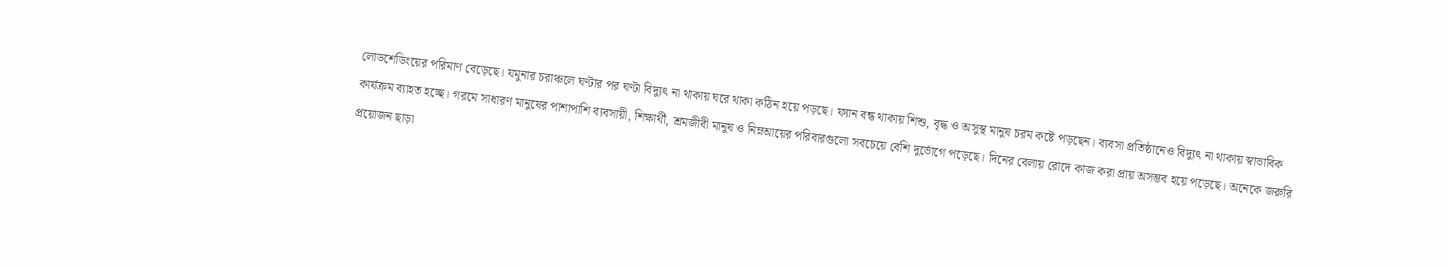লোডশেডিংয়ের পরিমাণ বেড়েছে। যমুনার চরাঞ্চলে ঘণ্টার পর ঘণ্টা বিদ্যুৎ না থাকায় ঘরে থাকা কঠিন হয়ে পড়ছে। ফ্যান বন্ধ থাকায় শিশু, বৃদ্ধ ও অসুস্থ মানুষ চরম কষ্টে পড়ছেন। ব্যবসা প্রতিষ্ঠানেও বিদ্যুৎ না থাকায় স্বাভাবিক কার্যক্রম ব্যাহত হচ্ছে। গরমে সাধারণ মানুষের পাশাপাশি ব্যবসায়ী, শিক্ষার্থী, শ্রমজীবী মানুষ ও নিম্নআয়ের পরিবারগুলো সবচেয়ে বেশি দুর্ভোগে পড়েছে। দিনের বেলায় রোদে কাজ করা প্রায় অসম্ভব হয়ে পড়েছে। অনেকে জরুরি প্রয়োজন ছাড়া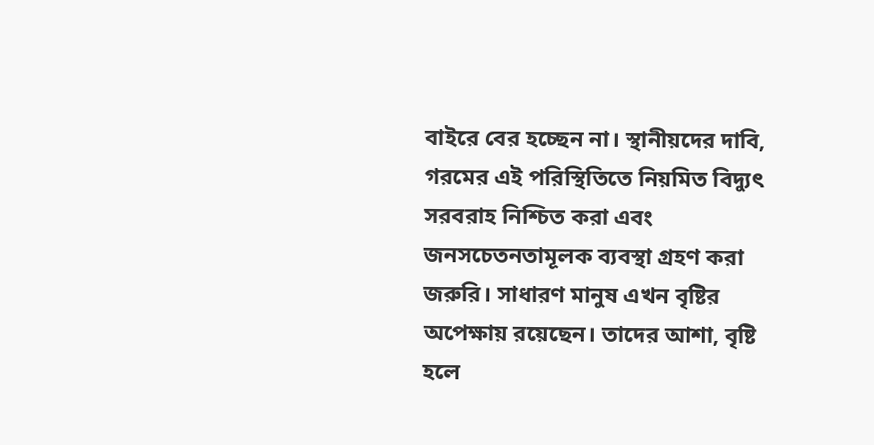বাইরে বের হচ্ছেন না। স্থানীয়দের দাবি, গরমের এই পরিস্থিতিতে নিয়মিত বিদ্যুৎ সরবরাহ নিশ্চিত করা এবং জনসচেতনতামূলক ব্যবস্থা গ্রহণ করা জরুরি। সাধারণ মানুষ এখন বৃষ্টির অপেক্ষায় রয়েছেন। তাদের আশা, বৃষ্টি হলে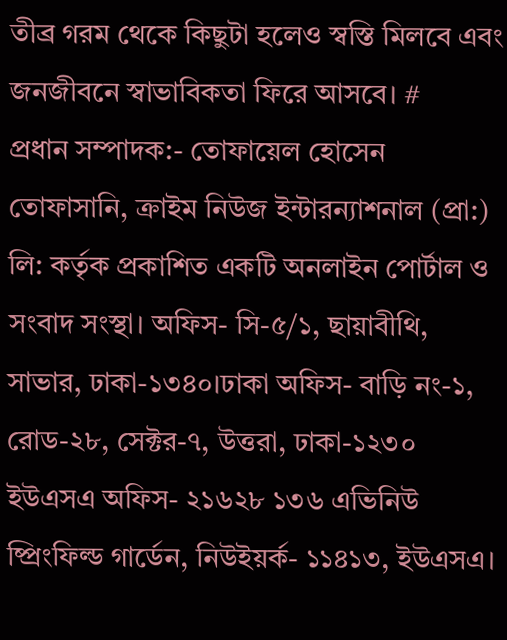তীব্র গরম থেকে কিছুটা হলেও স্বস্তি মিলবে এবং জনজীবনে স্বাভাবিকতা ফিরে আসবে। #
প্রধান সম্পাদক:- তোফায়েল হোসেন তোফাসানি, ক্রাইম নিউজ ইন্টারন্যাশনাল (প্রা:) লি: কর্তৃক প্রকাশিত একটি অনলাইন পোর্টাল ও সংবাদ সংস্থা। অফিস- সি-৫/১, ছায়াবীথি, সাভার, ঢাকা-১৩৪০।ঢাকা অফিস- বাড়ি নং-১, রোড-২৮, সেক্টর-৭, উত্তরা, ঢাকা-১২৩০
ইউএসএ অফিস- ২১৬২৮ ১৩৬ এভিনিউ ষ্প্রিংফিল্ড গার্ডেন, নিউইয়র্ক- ১১৪১৩, ইউএসএ।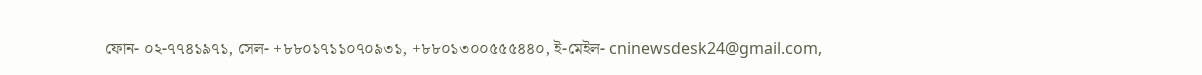ফোন- ০২-৭৭৪১৯৭১, সেল- +৮৮০১৭১১০৭০৯৩১, +৮৮০১৩০০৫৫৫৪৪০, ই-মেইল- cninewsdesk24@gmail.com,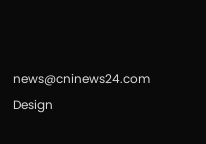news@cninews24.com
Design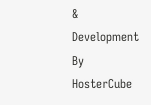& Development By HosterCube